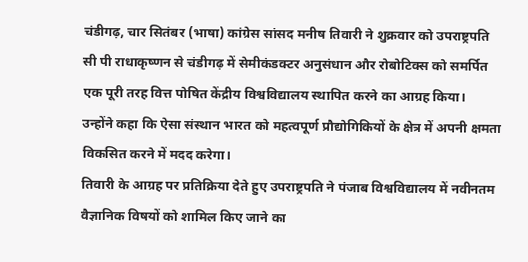चंडीगढ़, चार सितंबर (भाषा) कांग्रेस सांसद मनीष तिवारी ने शुक्रवार को उपराष्ट्रपति सी पी राधाकृष्णन से चंडीगढ़ में सेमीकंडक्टर अनुसंधान और रोबोटिक्स को समर्पित एक पूरी तरह वित्त पोषित केंद्रीय विश्वविद्यालय स्थापित करने का आग्रह किया।
उन्होंने कहा कि ऐसा संस्थान भारत को महत्वपूर्ण प्रौद्योगिकियों के क्षेत्र में अपनी क्षमता विकसित करने में मदद करेगा।
तिवारी के आग्रह पर प्रतिक्रिया देते हुए उपराष्ट्रपति ने पंजाब विश्वविद्यालय में नवीनतम वैज्ञानिक विषयों को शामिल किए जाने का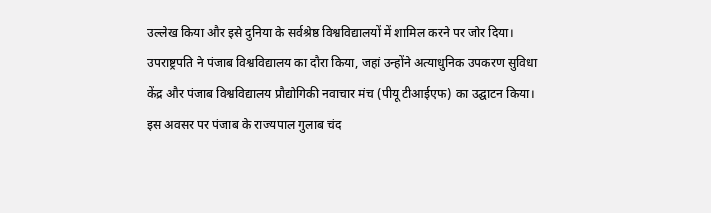उल्लेख किया और इसे दुनिया के सर्वश्रेष्ठ विश्वविद्यालयों में शामिल करने पर जोर दिया।
उपराष्ट्रपति ने पंजाब विश्वविद्यालय का दौरा किया, जहां उन्होंने अत्याधुनिक उपकरण सुविधा केंद्र और पंजाब विश्वविद्यालय प्रौद्योगिकी नवाचार मंच (पीयू टीआईएफ) का उद्घाटन किया।
इस अवसर पर पंजाब के राज्यपाल गुलाब चंद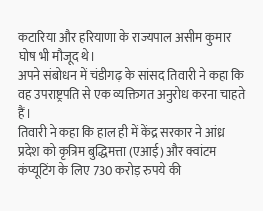कटारिया और हरियाणा के राज्यपाल असीम कुमार घोष भी मौजूद थे।
अपने संबोधन में चंडीगढ़ के सांसद तिवारी ने कहा कि वह उपराष्ट्रपति से एक व्यक्तिगत अनुरोध करना चाहते हैं।
तिवारी ने कहा कि हाल ही में केंद्र सरकार ने आंध्र प्रदेश को कृत्रिम बुद्धिमत्ता (एआई) और क्वांटम कंप्यूटिंग के लिए 730 करोड़ रुपये की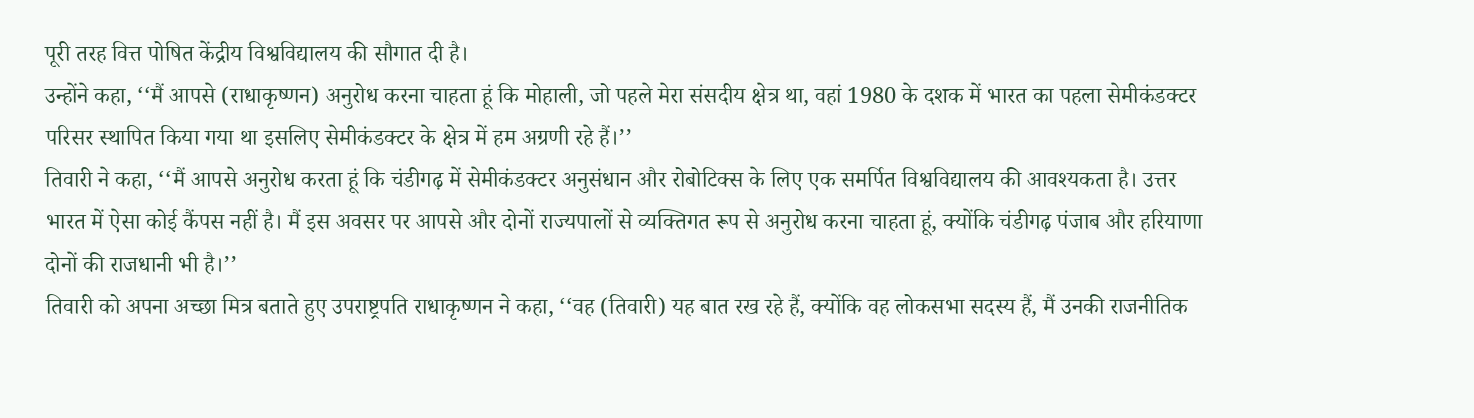पूरी तरह वित्त पोषित केंद्रीय विश्वविद्यालय की सौगात दी है।
उन्होंने कहा, ‘‘मैं आपसे (राधाकृष्णन) अनुरोध करना चाहता हूं कि मोहाली, जो पहले मेरा संसदीय क्षेत्र था, वहां 1980 के दशक में भारत का पहला सेमीकंडक्टर परिसर स्थापित किया गया था इसलिए सेमीकंडक्टर के क्षेत्र में हम अग्रणी रहे हैं।’’
तिवारी ने कहा, ‘‘मैं आपसे अनुरोध करता हूं कि चंडीगढ़ में सेमीकंडक्टर अनुसंधान और रोबोटिक्स के लिए एक समर्पित विश्वविद्यालय की आवश्यकता है। उत्तर भारत में ऐसा कोई कैंपस नहीं है। मैं इस अवसर पर आपसे और दोनों राज्यपालों से व्यक्तिगत रूप से अनुरोध करना चाहता हूं, क्योंकि चंडीगढ़ पंजाब और हरियाणा दोनों की राजधानी भी है।’’
तिवारी को अपना अच्छा मित्र बताते हुए उपराष्ट्रपति राधाकृष्णन ने कहा, ‘‘वह (तिवारी) यह बात रख रहे हैं, क्योंकि वह लोकसभा सदस्य हैं, मैं उनकी राजनीतिक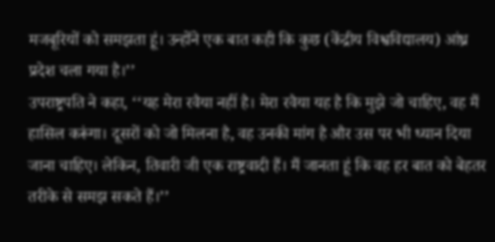मजबूरियों को समझता हूं। उन्होंने एक बात कही कि कुछ (केंद्रीय विश्वविद्यालय) आंध्र प्रदेश चला गया है।’’
उपराष्ट्रपति ने कहा, ‘‘यह मेरा रवैया नहीं है। मेरा रवैया यह है कि मुझे जो चाहिए, वह मैं हासिल करूंगा। दूसरों को जो मिलना है, वह उनकी मांग है और उस पर भी ध्यान दिया जाना चाहिए। लेकिन, तिवारी जी एक राष्ट्रवादी हैं। मैं जानता हूं कि वह हर बात को बेहतर तरीके से समझ सकते हैं।’’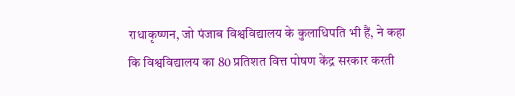राधाकृष्णन, जो पंजाब विश्वविद्यालय के कुलाधिपति भी हैं, ने कहा कि विश्वविद्यालय का 80 प्रतिशत वित्त पोषण केंद्र सरकार करती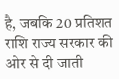है, जबकि 20 प्रतिशत राशि राज्य सरकार की ओर से दी जाती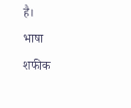है।
भाषा
शफीक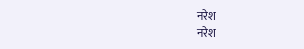नरेश
नरेश